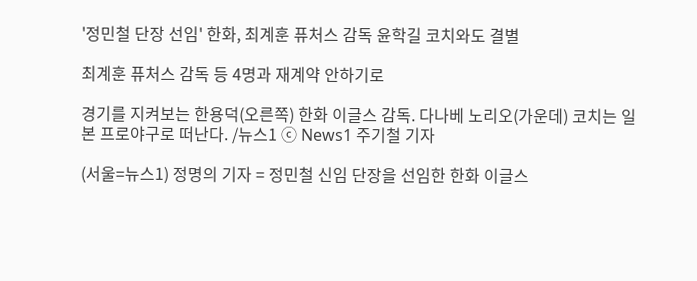'정민철 단장 선임' 한화, 최계훈 퓨처스 감독 윤학길 코치와도 결별

최계훈 퓨처스 감독 등 4명과 재계약 안하기로

경기를 지켜보는 한용덕(오른쪽) 한화 이글스 감독. 다나베 노리오(가운데) 코치는 일본 프로야구로 떠난다. /뉴스1 ⓒ News1 주기철 기자

(서울=뉴스1) 정명의 기자 = 정민철 신임 단장을 선임한 한화 이글스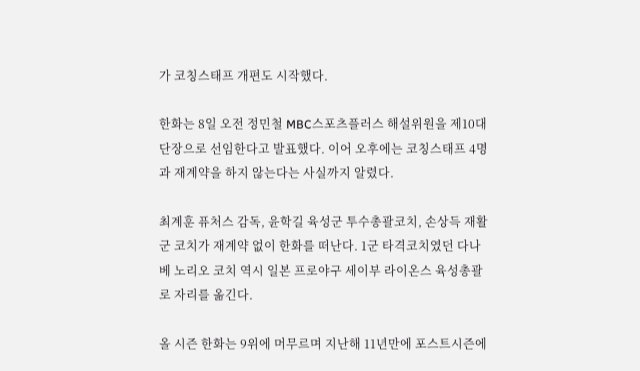가 코칭스태프 개편도 시작했다.

한화는 8일 오전 정민철 MBC스포츠플러스 해설위원을 제10대 단장으로 선임한다고 발표했다. 이어 오후에는 코칭스태프 4명과 재계약을 하지 않는다는 사실까지 알렸다.

최계훈 퓨처스 감독, 윤학길 육성군 투수총괄코치, 손상득 재활군 코치가 재계약 없이 한화를 떠난다. 1군 타격코치였던 다나베 노리오 코치 역시 일본 프로야구 세이부 라이온스 육성총괄로 자리를 옮긴다.

올 시즌 한화는 9위에 머무르며 지난해 11년만에 포스트시즌에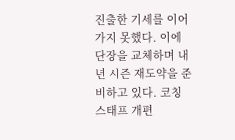진출한 기세를 이어가지 못했다. 이에 단장을 교체하며 내년 시즌 재도약을 준비하고 있다. 코칭스태프 개편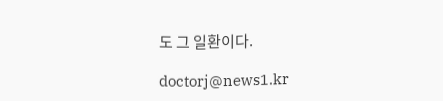도 그 일환이다.

doctorj@news1.kr